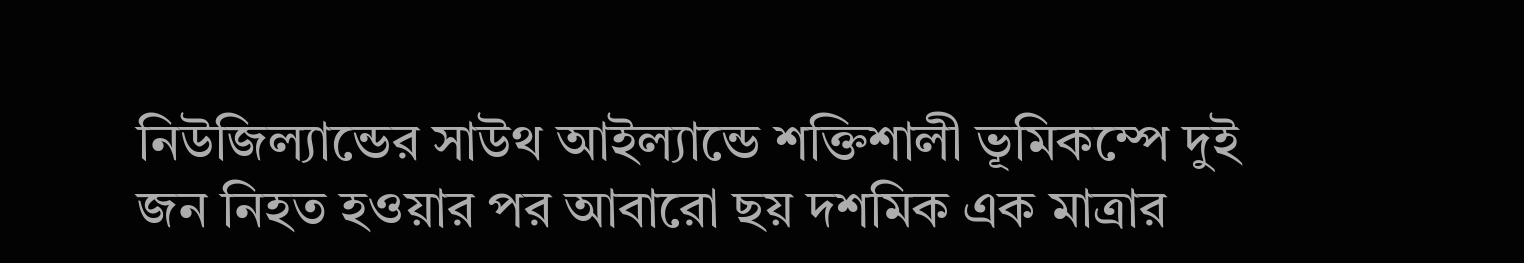নিউজিল্যান্ডের সাউথ আইল্যান্ডে শক্তিশালী ভূমিকম্পে দুই জন নিহত হওয়ার পর আবারো ছয় দশমিক এক মাত্রার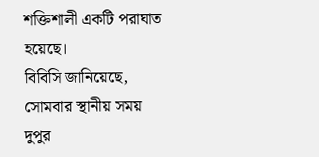শক্তিশালী একটি পরাঘাত হয়েছে।
বিবিসি জানিয়েছে, সোমবার স্থানীয় সময় দুপুর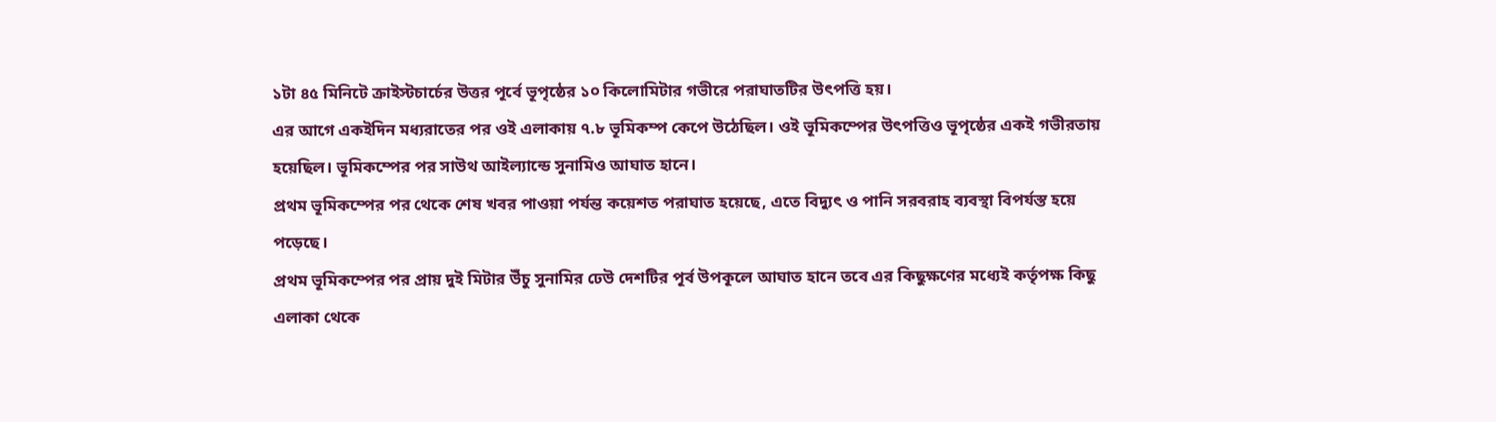১টা ৪৫ মিনিটে ক্রাইস্টচার্চের উত্তর পূর্বে ভূপৃষ্ঠের ১০ কিলোমিটার গভীরে পরাঘাতটির উৎপত্তি হয়।
এর আগে একইদিন মধ্যরাতের পর ওই এলাকায় ৭.৮ ভূমিকম্প কেপে উঠেছিল। ওই ভূমিকম্পের উৎপত্তিও ভূপৃষ্ঠের একই গভীরতায় হয়েছিল। ভূমিকম্পের পর সাউথ আইল্যান্ডে সুনামিও আঘাত হানে।
প্রথম ভূমিকম্পের পর থেকে শেষ খবর পাওয়া পর্যন্ত কয়েশত পরাঘাত হয়েছে, এতে বিদ্যুৎ ও পানি সরবরাহ ব্যবস্থা বিপর্যস্ত হয়ে পড়েছে।
প্রথম ভূমিকম্পের পর প্রায় দুই মিটার উঁচু সুনামির ঢেউ দেশটির পূর্ব উপকূলে আঘাত হানে তবে এর কিছুক্ষণের মধ্যেই কর্তৃপক্ষ কিছু এলাকা থেকে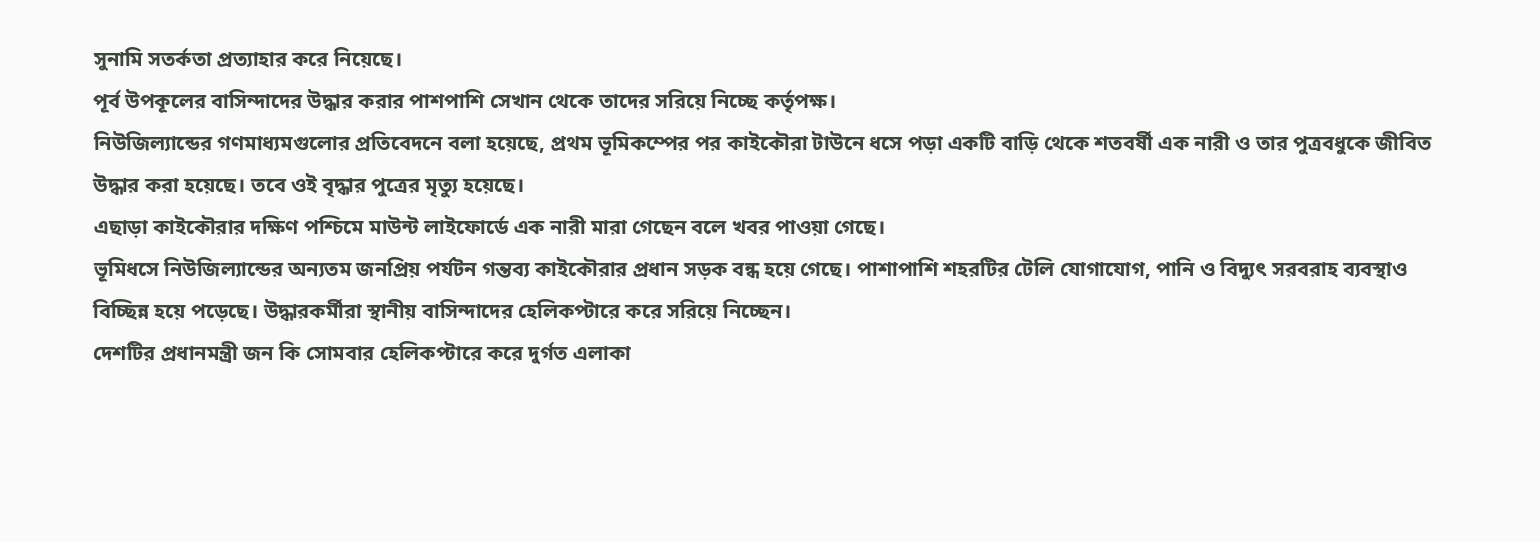সুনামি সতর্কতা প্রত্যাহার করে নিয়েছে।
পূর্ব উপকূলের বাসিন্দাদের উদ্ধার করার পাশপাশি সেখান থেকে তাদের সরিয়ে নিচ্ছে কর্তৃপক্ষ।
নিউজিল্যান্ডের গণমাধ্যমগুলোর প্রতিবেদনে বলা হয়েছে, প্রথম ভূমিকম্পের পর কাইকৌরা টাউনে ধসে পড়া একটি বাড়ি থেকে শতবর্ষী এক নারী ও তার পুত্রবধুকে জীবিত উদ্ধার করা হয়েছে। তবে ওই বৃদ্ধার পুত্রের মৃত্যু হয়েছে।
এছাড়া কাইকৌরার দক্ষিণ পশ্চিমে মাউন্ট লাইফোর্ডে এক নারী মারা গেছেন বলে খবর পাওয়া গেছে।
ভূমিধসে নিউজিল্যান্ডের অন্যতম জনপ্রিয় পর্যটন গন্তব্য কাইকৌরার প্রধান সড়ক বন্ধ হয়ে গেছে। পাশাপাশি শহরটির টেলি যোগাযোগ, পানি ও বিদ্যুৎ সরবরাহ ব্যবস্থাও বিচ্ছিন্ন হয়ে পড়েছে। উদ্ধারকর্মীরা স্থানীয় বাসিন্দাদের হেলিকপ্টারে করে সরিয়ে নিচ্ছেন।
দেশটির প্রধানমন্ত্রী জন কি সোমবার হেলিকপ্টারে করে দুর্গত এলাকা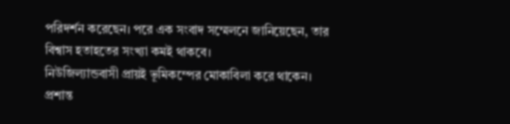পরিদর্শন করেছেন। পরে এক সংবাদ সম্মেলনে জানিয়েছেন, তার বিশ্বাস হতাহতের সংখ্যা কমই থাকবে।
নিউজিল্যান্ডবাসী প্রায়ই ভূমিকম্পের মোকাবিলা করে থাকেন। প্রশান্ত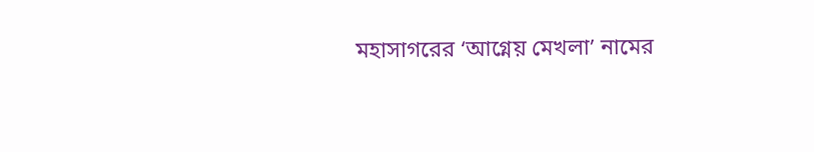মহাসাগরের ‘আগ্নেয় মেখলা’ নামের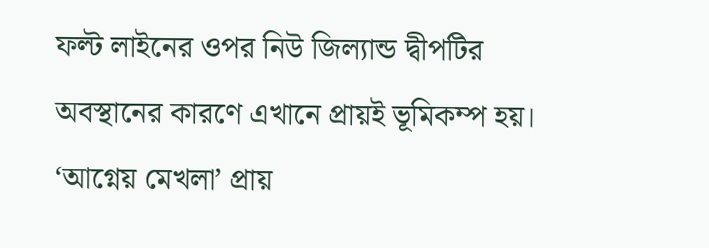ফল্ট লাইনের ওপর নিউ জিল্যান্ড দ্বীপটির অবস্থানের কারণে এখানে প্রায়ই ভূমিকম্প হয়। ‘আগ্নেয় মেখলা’ প্রায়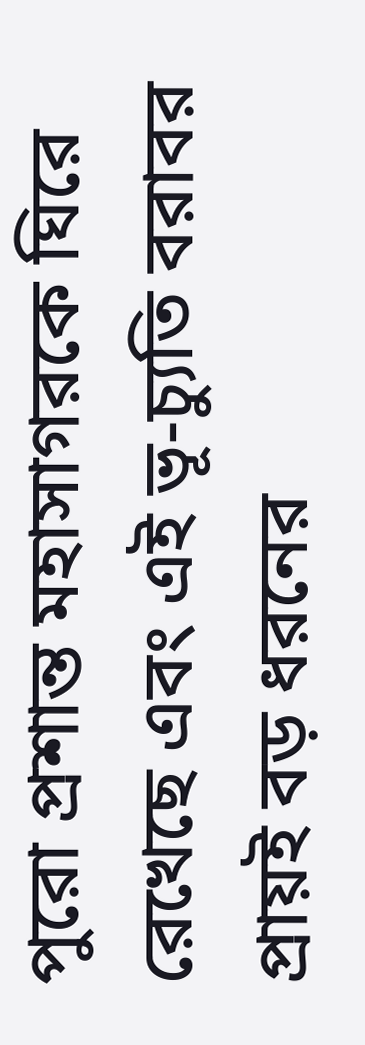পুরো প্রশান্ত মহাসাগরকে ঘিরে রেখেছে এবং এই ভূ-চ্যুতি বরাবর প্রায়ই বড় ধরনের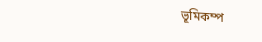ভূমিকম্প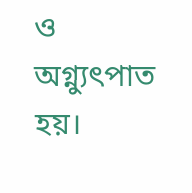ও অগ্ন্যুৎপাত হয়।